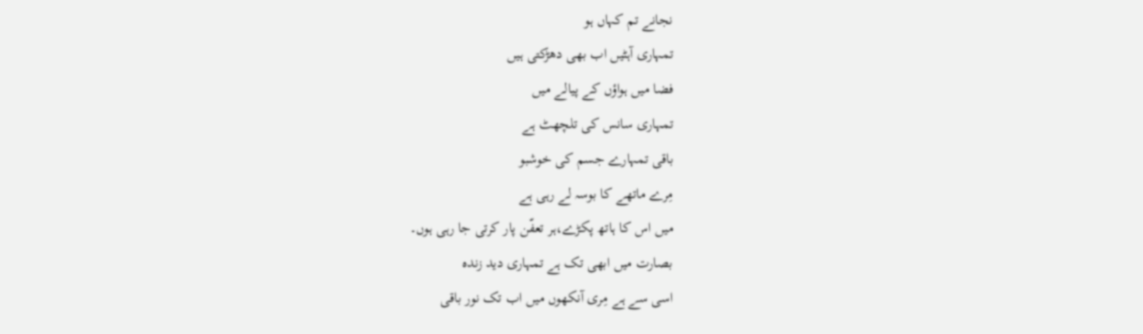نجانے تم کہاں ہو
تمہاری آہٹیں اب بھی دھڑکتی ہیں
فضا میں ہواؤں کے پیالے میں
تمہاری سانس کی تلچھٹ ہے
باقی تمہارے جسم کی خوشبو
مِرے ماتھے کا بوسہ لے رہی ہے
میں اس کا ہاتھ پکڑے،ہر تعفّن پار کرتی جا رہی ہوں۔
بصارت میں ابھی تک ہے تمہاری دید زندہ
اسی سے ہے مِری آنکھوں میں اب تک نور باقی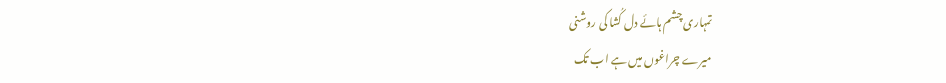تمہاری چشم ہائے دل کُشا کی روشنی
میرے چراغوں میں ہے اب تک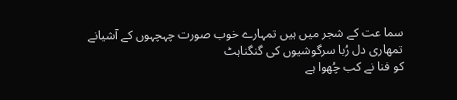سما عت کے شجر میں ہیں تمہارے خوب صورت چہچہوں کے آشیانے
تمھاری دل رُبا سرگوشیوں کی گنگناہٹ
کو فنا نے کب چُھوا ہے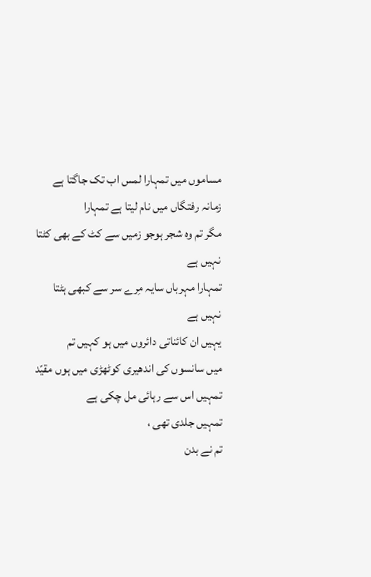مساموں میں تمہارا لمس اب تک جاگتا ہے
زمانہ رفتگاں میں نام لیتا ہے تمہارا
مگر تم وہ شجر ہوجو زمیں سے کٹ کے بھی کٹتا نہیں ہے
تمہارا مہرباں سایہ مِرے سر سے کبھی ہٹتا نہیں ہے
یہیں ان کائناتی دائروں میں ہو کہیں تم
میں سانسوں کی اندھیری کوٹھڑی میں ہوں مقیّد
تمہیں اس سے رہائی مل چکی ہے
تمہیں جلدی تھی ،
تم نے بدن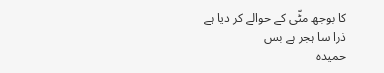کا بوجھ مٹّی کے حوالے کر دیا ہے
ذرا سا ہجر ہے بس
حمیدہ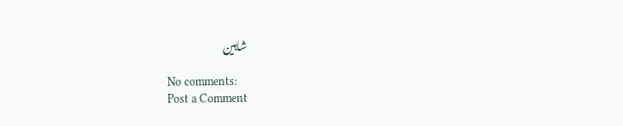شاہین

No comments:
Post a Comment